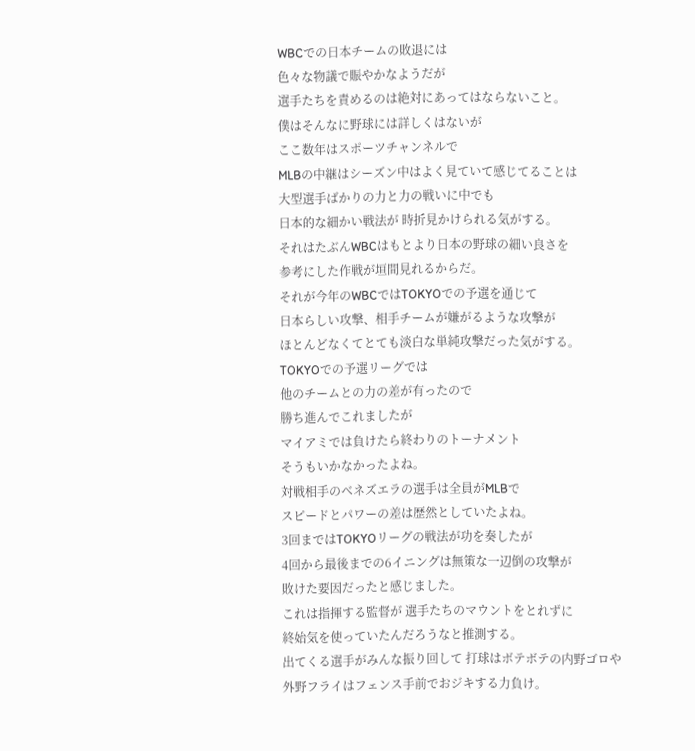WBCでの日本チームの敗退には
色々な物議で賑やかなようだが
選手たちを責めるのは絶対にあってはならないこと。
僕はそんなに野球には詳しくはないが
ここ数年はスポーツチャンネルで
MLBの中継はシーズン中はよく見ていて感じてることは
大型選手ばかりの力と力の戦いに中でも
日本的な細かい戦法が 時折見かけられる気がする。
それはたぶんWBCはもとより日本の野球の細い良さを
参考にした作戦が垣間見れるからだ。
それが今年のWBCではTOKYOでの予選を通じて
日本らしい攻撃、相手チームが嫌がるような攻撃が
ほとんどなくてとても淡白な単純攻撃だった気がする。
TOKYOでの予選リーグでは
他のチームとの力の差が有ったので
勝ち進んでこれましたが
マイアミでは負けたら終わりのトーナメント
そうもいかなかったよね。
対戦相手のベネズエラの選手は全員がMLBで
スピードとパワーの差は歴然としていたよね。
3回まではTOKYOリーグの戦法が功を奏したが
4回から最後までの6イニングは無策な一辺倒の攻撃が
敗けた要因だったと感じました。
これは指揮する監督が 選手たちのマウントをとれずに
終始気を使っていたんだろうなと推測する。
出てくる選手がみんな振り回して 打球はボテボテの内野ゴロや
外野フライはフェンス手前でおジキする力負け。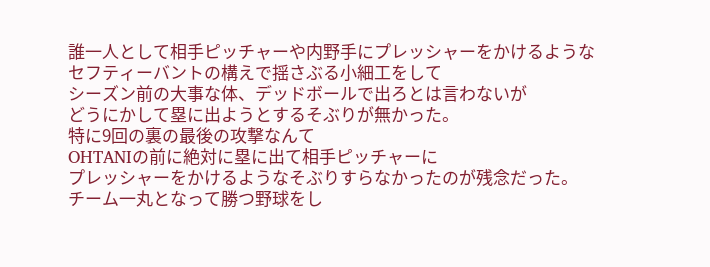誰一人として相手ピッチャーや内野手にプレッシャーをかけるような
セフティーバントの構えで揺さぶる小細工をして
シーズン前の大事な体、デッドボールで出ろとは言わないが
どうにかして塁に出ようとするそぶりが無かった。
特に9回の裏の最後の攻撃なんて
OHTANIの前に絶対に塁に出て相手ピッチャーに
プレッシャーをかけるようなそぶりすらなかったのが残念だった。
チーム一丸となって勝つ野球をし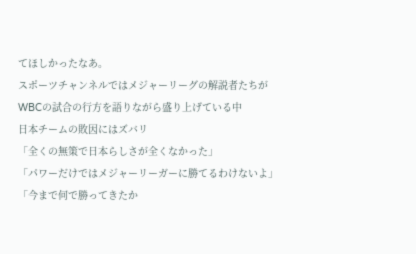てほしかったなあ。
スポーツチャンネルではメジャーリーグの解説者たちが
WBCの試合の行方を語りながら盛り上げている中
日本チームの敗因にはズバリ
「全くの無策で日本らしさが全くなかった」
「パワーだけではメジャーリーガーに勝てるわけないよ」
「今まで何で勝ってきたか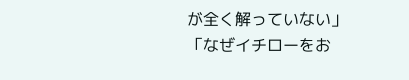が全く解っていない」
「なぜイチローをお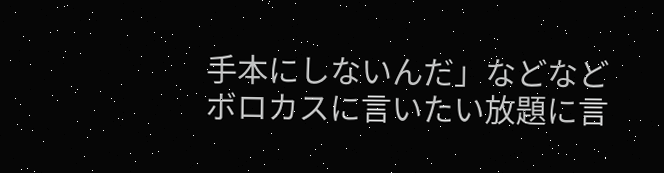手本にしないんだ」などなど
ボロカスに言いたい放題に言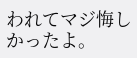われてマジ悔しかったよ。